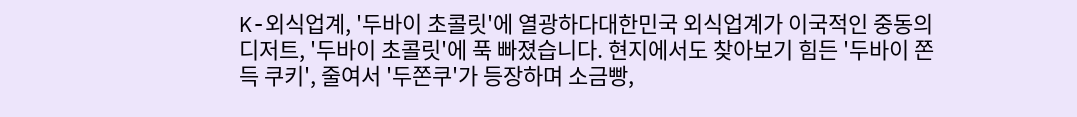K-외식업계, '두바이 초콜릿'에 열광하다대한민국 외식업계가 이국적인 중동의 디저트, '두바이 초콜릿'에 푹 빠졌습니다. 현지에서도 찾아보기 힘든 '두바이 쫀득 쿠키', 줄여서 '두쫀쿠'가 등장하며 소금빵,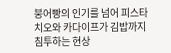붕어빵의 인기를 넘어 피스타치오와 카다이프가 김밥까지 침투하는 현상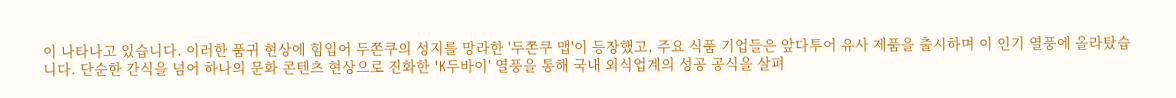이 나타나고 있습니다. 이러한 품귀 현상에 힘입어 두쫀쿠의 성지를 망라한 '두쫀쿠 맵'이 등장했고, 주요 식품 기업들은 앞다투어 유사 제품을 출시하며 이 인기 열풍에 올라탔습니다. 단순한 간식을 넘어 하나의 문화 콘텐츠 현상으로 진화한 'K두바이' 열풍을 통해 국내 외식업계의 성공 공식을 살펴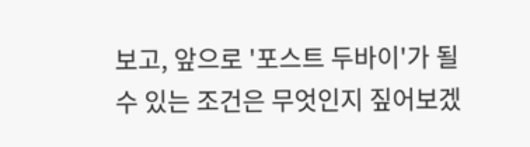보고, 앞으로 '포스트 두바이'가 될 수 있는 조건은 무엇인지 짚어보겠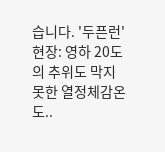습니다. '두픈런' 현장: 영하 20도의 추위도 막지 못한 열정체감온도..